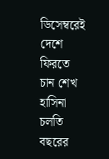ডিসেম্বরেই দেশে ফিরতে চান শেখ হাসিনা
চলতি বছরের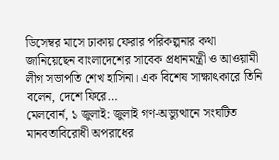ডিসেম্বর মাসে ঢাকায় ফেরার পরিকল্পনার কথা জানিয়েছেন বাংলাদেশের সাবেক প্রধানমন্ত্রী ও আওয়ামী লীগ সভাপতি শেখ হাসিনা। এক বিশেষ সাক্ষাৎকারে তিনি বলেন, দেশে ফিরে…
মেলবোর্ন, ১ জুলাই: জুলাই গণ-অভ্যুত্থানে সংঘটিত মানবতাবিরোধী অপরাধের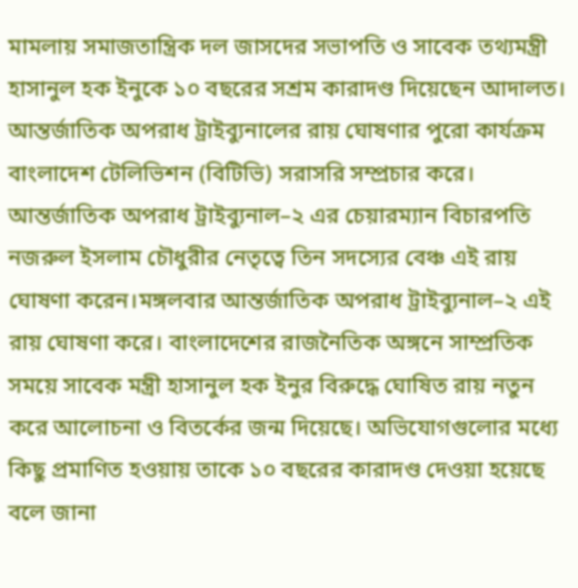মামলায় সমাজতান্ত্রিক দল জাসদের সভাপতি ও সাবেক তথ্যমন্ত্রী হাসানুল হক ইনুকে ১০ বছরের সশ্রম কারাদণ্ড দিয়েছেন আদালত।
আন্তর্জাতিক অপরাধ ট্রাইব্যুনালের রায় ঘোষণার পুরো কার্যক্রম বাংলাদেশ টেলিভিশন (বিটিভি) সরাসরি সম্প্রচার করে। আন্তর্জাতিক অপরাধ ট্রাইব্যুনাল–২ এর চেয়ারম্যান বিচারপতি নজরুল ইসলাম চৌধুরীর নেতৃত্বে তিন সদস্যের বেঞ্চ এই রায় ঘোষণা করেন।মঙ্গলবার আন্তর্জাতিক অপরাধ ট্রাইব্যুনাল–২ এই রায় ঘোষণা করে। বাংলাদেশের রাজনৈতিক অঙ্গনে সাম্প্রতিক সময়ে সাবেক মন্ত্রী হাসানুল হক ইনুর বিরুদ্ধে ঘোষিত রায় নতুন করে আলোচনা ও বিতর্কের জন্ম দিয়েছে। অভিযোগগুলোর মধ্যে কিছু প্রমাণিত হওয়ায় তাকে ১০ বছরের কারাদণ্ড দেওয়া হয়েছে বলে জানা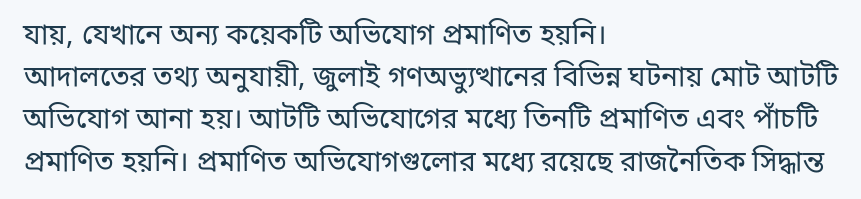যায়, যেখানে অন্য কয়েকটি অভিযোগ প্রমাণিত হয়নি।
আদালতের তথ্য অনুযায়ী, জুলাই গণঅভ্যুত্থানের বিভিন্ন ঘটনায় মোট আটটি অভিযোগ আনা হয়। আটটি অভিযোগের মধ্যে তিনটি প্রমাণিত এবং পাঁচটি প্রমাণিত হয়নি। প্রমাণিত অভিযোগগুলোর মধ্যে রয়েছে রাজনৈতিক সিদ্ধান্ত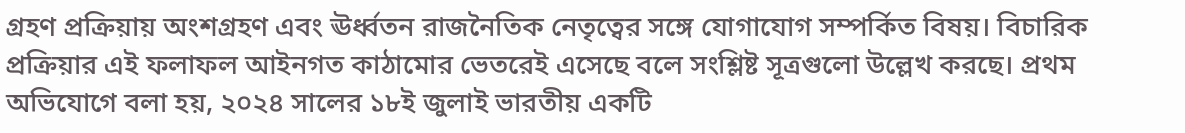গ্রহণ প্রক্রিয়ায় অংশগ্রহণ এবং ঊর্ধ্বতন রাজনৈতিক নেতৃত্বের সঙ্গে যোগাযোগ সম্পর্কিত বিষয়। বিচারিক প্রক্রিয়ার এই ফলাফল আইনগত কাঠামোর ভেতরেই এসেছে বলে সংশ্লিষ্ট সূত্রগুলো উল্লেখ করছে। প্রথম অভিযোগে বলা হয়, ২০২৪ সালের ১৮ই জুলাই ভারতীয় একটি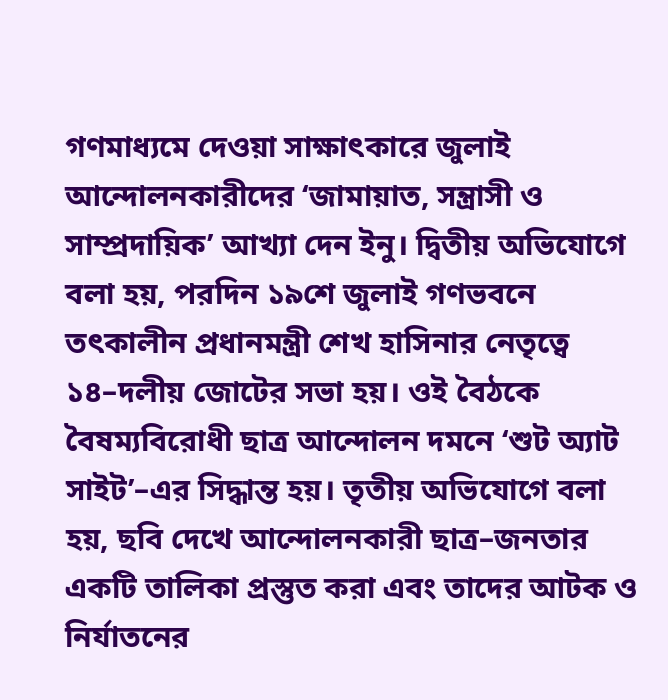গণমাধ্যমে দেওয়া সাক্ষাৎকারে জুলাই আন্দোলনকারীদের ‘জামায়াত, সন্ত্রাসী ও সাম্প্রদায়িক’ আখ্যা দেন ইনু। দ্বিতীয় অভিযোগে বলা হয়, পরদিন ১৯শে জুলাই গণভবনে তৎকালীন প্রধানমন্ত্রী শেখ হাসিনার নেতৃত্বে ১৪–দলীয় জোটের সভা হয়। ওই বৈঠকে বৈষম্যবিরোধী ছাত্র আন্দোলন দমনে ‘শুট অ্যাট সাইট’–এর সিদ্ধান্ত হয়। তৃতীয় অভিযোগে বলা হয়, ছবি দেখে আন্দোলনকারী ছাত্র–জনতার একটি তালিকা প্রস্তুত করা এবং তাদের আটক ও নির্যাতনের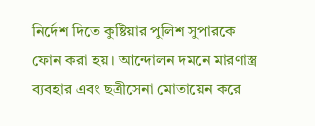নির্দেশ দিতে কুষ্টিয়ার পুলিশ সুপারকে ফোন করা হয়। আন্দোলন দমনে মারণাস্ত্র ব্যবহার এবং ছত্রীসেনা মোতায়েন করে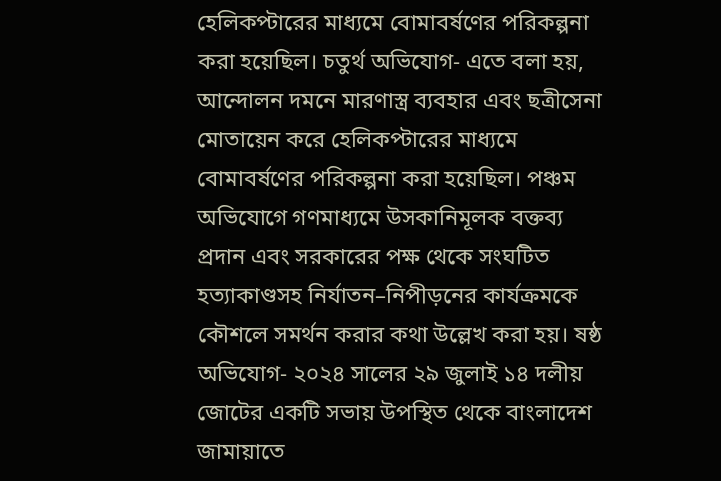হেলিকপ্টারের মাধ্যমে বোমাবর্ষণের পরিকল্পনা করা হয়েছিল। চতুর্থ অভিযোগ- এতে বলা হয়, আন্দোলন দমনে মারণাস্ত্র ব্যবহার এবং ছত্রীসেনা মোতায়েন করে হেলিকপ্টারের মাধ্যমে বোমাবর্ষণের পরিকল্পনা করা হয়েছিল। পঞ্চম অভিযোগে গণমাধ্যমে উসকানিমূলক বক্তব্য প্রদান এবং সরকারের পক্ষ থেকে সংঘটিত হত্যাকাণ্ডসহ নির্যাতন–নিপীড়নের কার্যক্রমকে কৌশলে সমর্থন করার কথা উল্লেখ করা হয়। ষষ্ঠ অভিযোগ- ২০২৪ সালের ২৯ জুলাই ১৪ দলীয় জোটের একটি সভায় উপস্থিত থেকে বাংলাদেশ জামায়াতে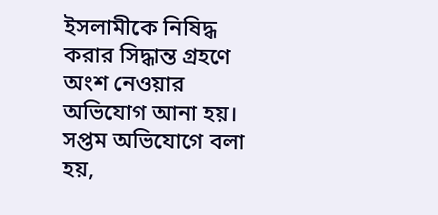ইসলামীকে নিষিদ্ধ করার সিদ্ধান্ত গ্রহণে অংশ নেওয়ার অভিযোগ আনা হয়। সপ্তম অভিযোগে বলা হয়,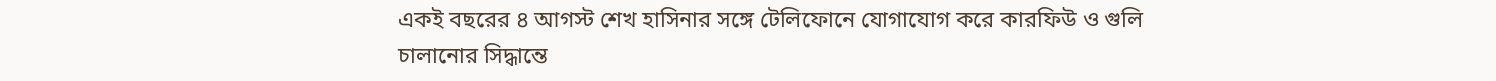একই বছরের ৪ আগস্ট শেখ হাসিনার সঙ্গে টেলিফোনে যোগাযোগ করে কারফিউ ও গুলি চালানোর সিদ্ধান্তে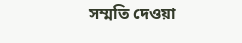সম্মতি দেওয়া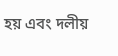হয় এবং দলীয়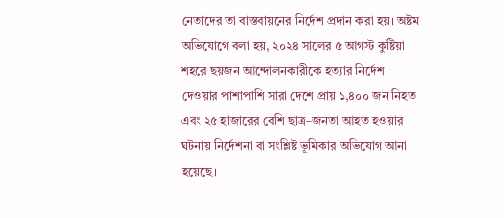নেতাদের তা বাস্তবায়নের নির্দেশ প্রদান করা হয়। অষ্টম অভিযোগে বলা হয়, ২০২৪ সালের ৫ আগস্ট কুষ্টিয়া শহরে ছয়জন আন্দোলনকারীকে হত্যার নির্দেশ দেওয়ার পাশাপাশি সারা দেশে প্রায় ১,৪০০ জন নিহত এবং ২৫ হাজারের বেশি ছাত্র–জনতা আহত হওয়ার ঘটনায় নির্দেশনা বা সংশ্লিষ্ট ভূমিকার অভিযোগ আনা হয়েছে।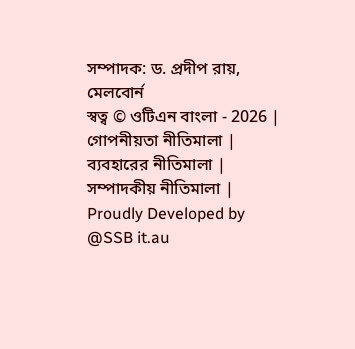সম্পাদক: ড. প্রদীপ রায়, মেলবোর্ন
স্বত্ব © ওটিএন বাংলা - 2026 | গোপনীয়তা নীতিমালা | ব্যবহারের নীতিমালা | সম্পাদকীয় নীতিমালা | Proudly Developed by @SSB it.au